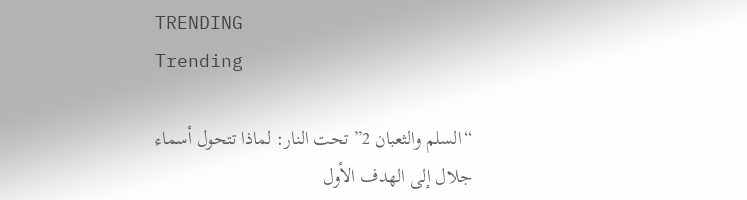TRENDING
Trending

“السلم والثعبان 2” تحت النار: لماذا تتحول أسماء جلال إلى الهدف الأول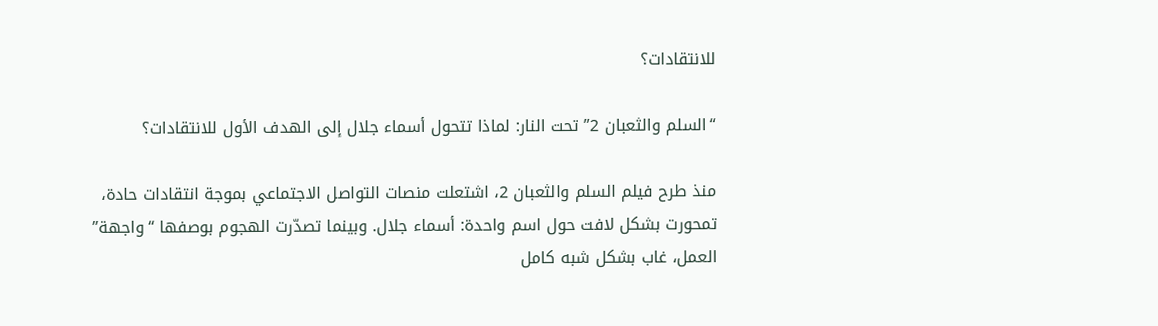للانتقادات؟

“السلم والثعبان 2” تحت النار: لماذا تتحول أسماء جلال إلى الهدف الأول للانتقادات؟

منذ طرح فيلم السلم والثعبان 2، اشتعلت منصات التواصل الاجتماعي بموجة انتقادات حادة، تمحورت بشكل لافت حول اسم واحدة: أسماء جلال. وبينما تصدّرت الهجوم بوصفها “واجهة” العمل، غاب بشكل شبه كامل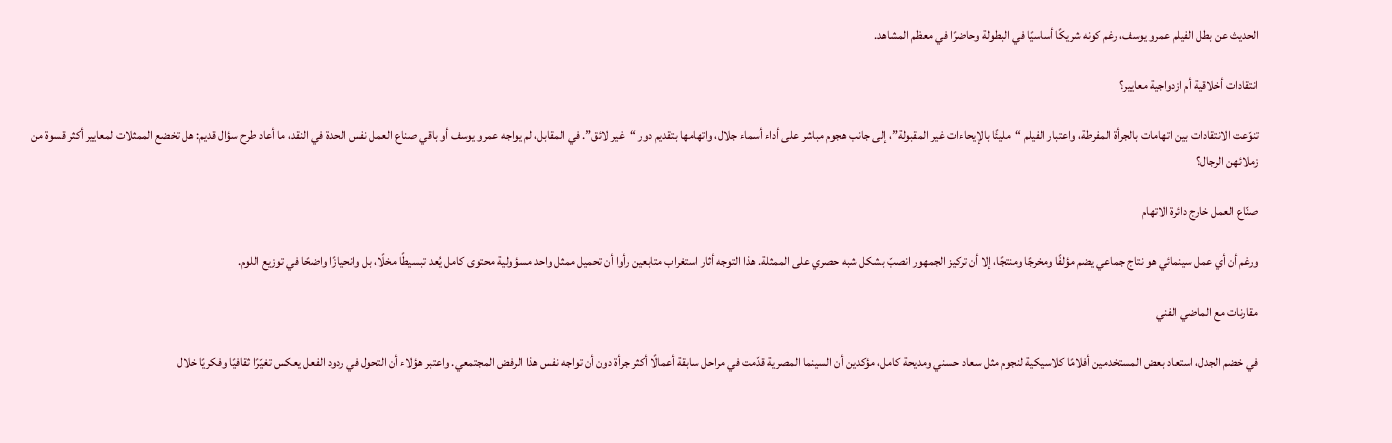الحديث عن بطل الفيلم عمرو يوسف، رغم كونه شريكًا أساسيًا في البطولة وحاضرًا في معظم المشاهد.

انتقادات أخلاقية أم ازدواجية معايير؟

تنوّعت الانتقادات بين اتهامات بالجرأة المفرطة، واعتبار الفيلم “مليئًا بالإيحاءات غير المقبولة”، إلى جانب هجوم مباشر على أداء أسماء جلال، واتهامها بتقديم دور “غير لائق”. في المقابل، لم يواجه عمرو يوسف أو باقي صناع العمل نفس الحدة في النقد، ما أعاد طرح سؤال قديم: هل تخضع الممثلات لمعايير أكثر قسوة من زملائهن الرجال؟

صنّاع العمل خارج دائرة الاتهام

ورغم أن أي عمل سينمائي هو نتاج جماعي يضم مؤلفًا ومخرجًا ومنتجًا، إلا أن تركيز الجمهور انصبّ بشكل شبه حصري على الممثلة. هذا التوجه أثار استغراب متابعين رأوا أن تحميل ممثل واحد مسؤولية محتوى كامل يُعد تبسيطًا مخلًا، بل وانحيازًا واضحًا في توزيع اللوم.

مقارنات مع الماضي الفني

في خضم الجدل، استعاد بعض المستخدمين أفلامًا كلاسيكية لنجوم مثل سعاد حسني ومديحة كامل، مؤكدين أن السينما المصرية قدّمت في مراحل سابقة أعمالًا أكثر جرأة دون أن تواجه نفس هذا الرفض المجتمعي. واعتبر هؤلاء أن التحول في ردود الفعل يعكس تغيّرًا ثقافيًا وفكريًا خلال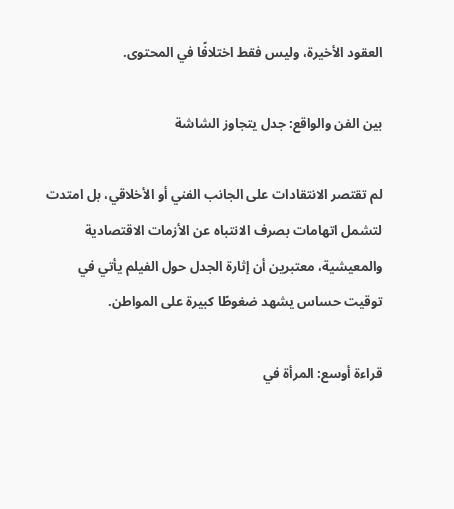العقود الأخيرة، وليس فقط اختلافًا في المحتوى.

بين الفن والواقع: جدل يتجاوز الشاشة

لم تقتصر الانتقادات على الجانب الفني أو الأخلاقي، بل امتدت لتشمل اتهامات بصرف الانتباه عن الأزمات الاقتصادية والمعيشية، معتبرين أن إثارة الجدل حول الفيلم يأتي في توقيت حساس يشهد ضغوطًا كبيرة على المواطن.

قراءة أوسع: المرأة في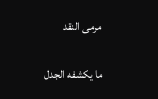مرمى النقد

ما يكشفه الجدل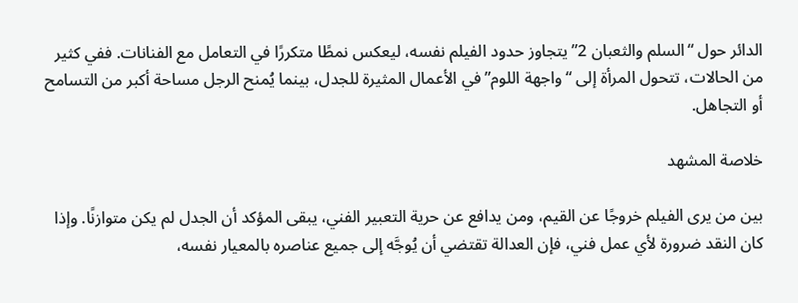الدائر حول “السلم والثعبان 2” يتجاوز حدود الفيلم نفسه، ليعكس نمطًا متكررًا في التعامل مع الفنانات. ففي كثير من الحالات، تتحول المرأة إلى “واجهة اللوم” في الأعمال المثيرة للجدل، بينما يُمنح الرجل مساحة أكبر من التسامح أو التجاهل.

خلاصة المشهد

بين من يرى الفيلم خروجًا عن القيم، ومن يدافع عن حرية التعبير الفني، يبقى المؤكد أن الجدل لم يكن متوازنًا. وإذا كان النقد ضرورة لأي عمل فني، فإن العدالة تقتضي أن يُوجَّه إلى جميع عناصره بالمعيار نفسه،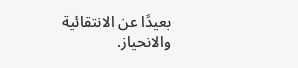بعيدًا عن الانتقائية والانحياز.